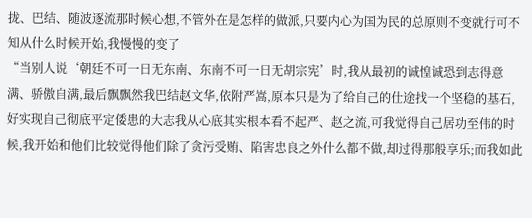拢、巴结、随波逐流那时候心想,不管外在是怎样的做派,只要内心为国为民的总原则不变就行可不知从什么时候开始,我慢慢的变了
“当别人说‘朝廷不可一日无东南、东南不可一日无胡宗宪’时,我从最初的诚惶诚恐到志得意满、骄傲自满,最后飘飘然我巴结赵文华,依附严嵩,原本只是为了给自己的仕途找一个坚稳的基石,好实现自己彻底平定倭患的大志我从心底其实根本看不起严、赵之流,可我觉得自己居功至伟的时候,我开始和他们比较觉得他们除了贪污受贿、陷害忠良之外什么都不做,却过得那般享乐;而我如此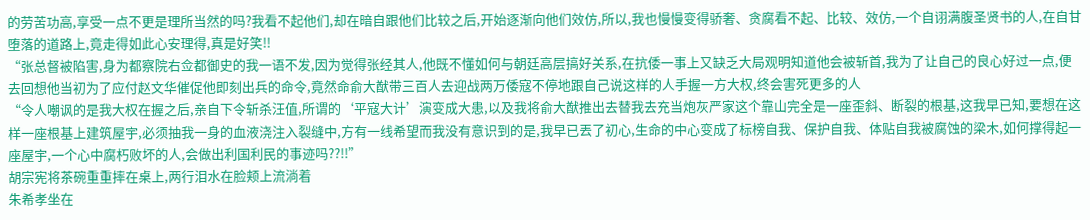的劳苦功高,享受一点不更是理所当然的吗?我看不起他们,却在暗自跟他们比较之后,开始逐渐向他们效仿,所以,我也慢慢变得骄奢、贪腐看不起、比较、效仿,一个自诩满腹圣贤书的人,在自甘堕落的道路上,竟走得如此心安理得,真是好笑!!
“张总督被陷害,身为都察院右佥都御史的我一语不发,因为觉得张经其人,他既不懂如何与朝廷高层搞好关系,在抗倭一事上又缺乏大局观明知道他会被斩首,我为了让自己的良心好过一点,便去回想他当初为了应付赵文华催促他即刻出兵的命令,竟然命俞大猷带三百人去迎战两万倭寇不停地跟自己说这样的人手握一方大权,终会害死更多的人
“令人嘲讽的是我大权在握之后,亲自下令斩杀汪值,所谓的‘平寇大计’演变成大患,以及我将俞大猷推出去替我去充当炮灰严家这个靠山完全是一座歪斜、断裂的根基,这我早已知,要想在这样一座根基上建筑屋宇,必须抽我一身的血液浇注入裂缝中,方有一线希望而我没有意识到的是,我早已丟了初心,生命的中心变成了标榜自我、保护自我、体贴自我被腐蚀的梁木,如何撑得起一座屋宇,一个心中腐朽败坏的人,会做出利国利民的事迹吗??!!”
胡宗宪将茶碗重重摔在桌上,两行泪水在脸颊上流淌着
朱希孝坐在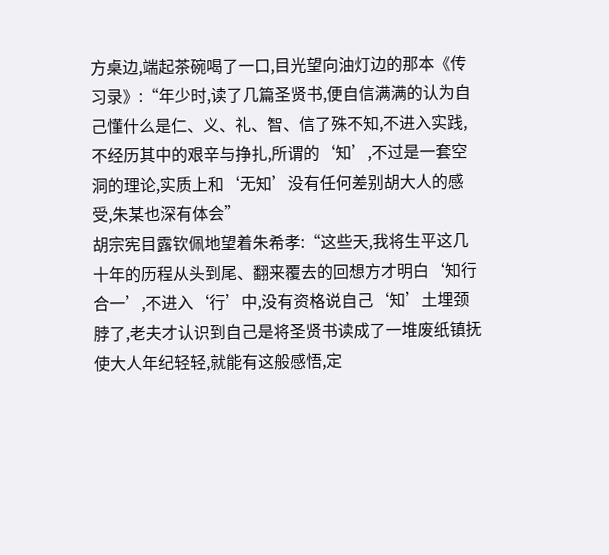方桌边,端起茶碗喝了一口,目光望向油灯边的那本《传习录》:“年少时,读了几篇圣贤书,便自信满满的认为自己懂什么是仁、义、礼、智、信了殊不知,不进入实践,不经历其中的艰辛与挣扎,所谓的‘知’,不过是一套空洞的理论,实质上和‘无知’没有任何差别胡大人的感受,朱某也深有体会”
胡宗宪目露钦佩地望着朱希孝:“这些天,我将生平这几十年的历程从头到尾、翻来覆去的回想方才明白‘知行合一’,不进入‘行’中,没有资格说自己‘知’土埋颈脖了,老夫才认识到自己是将圣贤书读成了一堆废纸镇抚使大人年纪轻轻,就能有这般感悟,定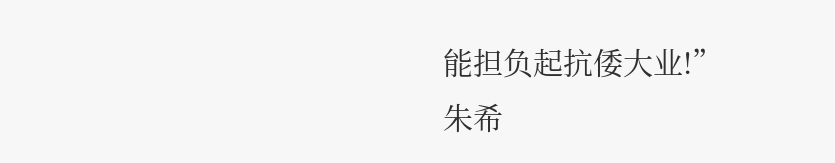能担负起抗倭大业!”
朱希